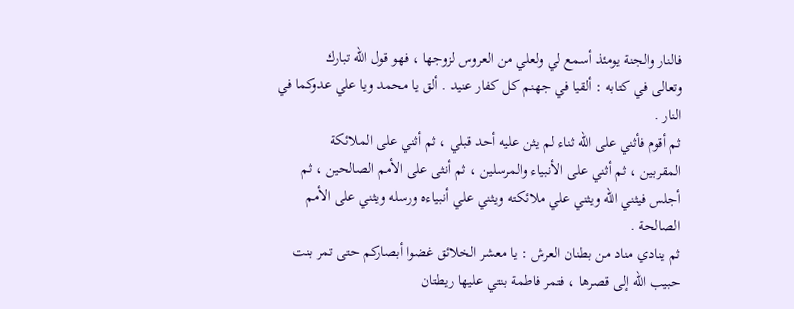فالنار والجنة يومئذ أسمع لي ولعلي من العروس لزوجها ، فهو قول الله تبارك
وتعالى في كتابه : ألقيا في جهنم كل كفار عنيد . ألق يا محمد ويا علي عدوكما في
النار .
ثم أقوم فأثني على الله ثناء لم يثن عليه أحد قبلي ، ثم أثني على الملائكة
المقربين ، ثم أثني على الأنبياء والمرسلين ، ثم أنثى على الأمم الصالحين ، ثم
أجلس فيثني الله ويثني علي ملائكته ويثني علي أنبياءه ورسله ويثني على الأمم
الصالحة .
ثم ينادي مناد من بطنان العرش : يا معشر الخلائق غضوا أبصاركم حتى تمر بنت
حبيب الله إلى قصرها ، فتمر فاطمة بنتي عليها ريطتان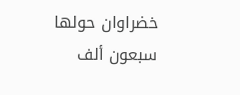خضراوان حولها سبعون ألف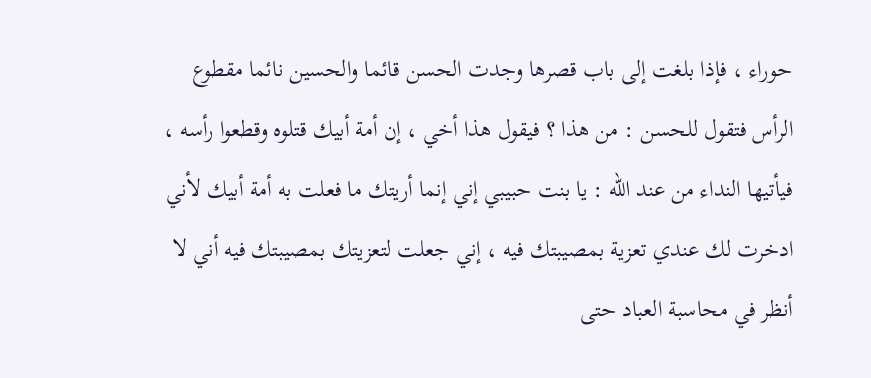حوراء ، فإذا بلغت إلى باب قصرها وجدت الحسن قائما والحسين نائما مقطوع
الرأس فتقول للحسن : من هذا ؟ فيقول هذا أخي ، إن أمة أبيك قتلوه وقطعوا رأسه ،
فيأتيها النداء من عند الله : يا بنت حبيبي إني إنما أريتك ما فعلت به أمة أبيك لأني
ادخرت لك عندي تعزية بمصيبتك فيه ، إني جعلت لتعزيتك بمصيبتك فيه أني لا
أنظر في محاسبة العباد حتى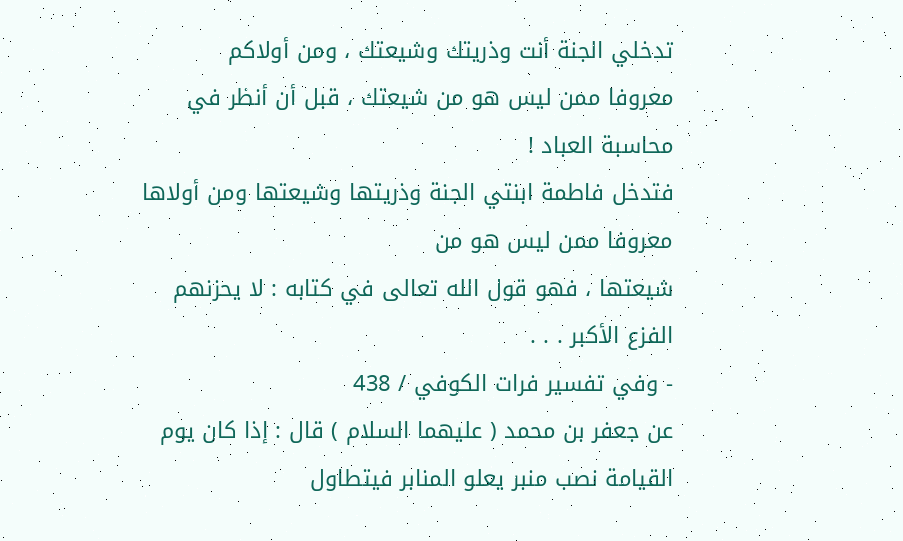تدخلي الجنة أنت وذريتك وشيعتك ، ومن أولاكم
معروفا ممن ليس هو من شيعتك ، قبل أن أنظر في محاسبة العباد !
فتدخل فاطمة ابنتي الجنة وذريتها وشيعتها ومن أولاها معروفا ممن ليس هو من
شيعتها ، فهو قول الله تعالى في كتابه : لا يحزنهم الفزع الأكبر . . .
- وفي تفسير فرات الكوفي / 438
عن جعفر بن محمد ( عليهما السلام ) قال : إذا كان يوم القيامة نصب منبر يعلو المنابر فيتطاول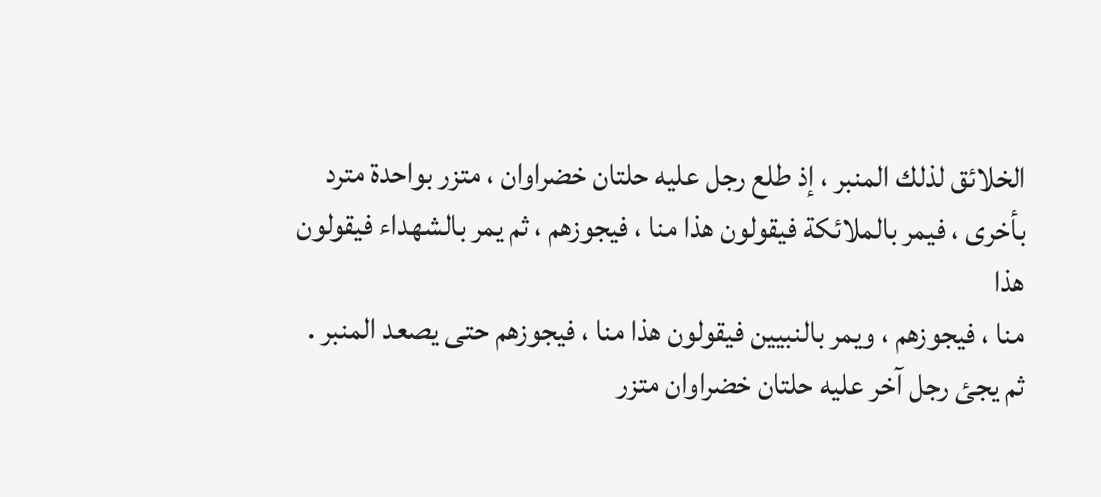الخلائق لذلك المنبر ، إذ طلع رجل عليه حلتان خضراوان ، متزر بواحدة مترد
بأخرى ، فيمر بالملائكة فيقولون هذا منا ، فيجوزهم ، ثم يمر بالشهداء فيقولون هذا
منا ، فيجوزهم ، ويمر بالنبيين فيقولون هذا منا ، فيجوزهم حتى يصعد المنبر .
ثم يجئ رجل آخر عليه حلتان خضراوان متزر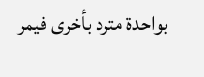بواحدة مترد بأخرى فيمر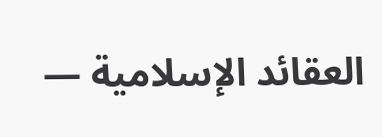العقائد الإسلامية —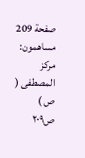صفحة 209
مساهمون: مركز المصطفى ( ص )
ص٢٠٩